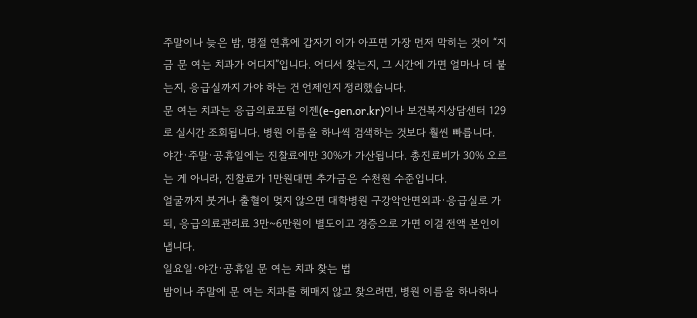주말이나 늦은 밤, 명절 연휴에 갑자기 이가 아프면 가장 먼저 막히는 것이 “지금 문 여는 치과가 어디지”입니다. 어디서 찾는지, 그 시간에 가면 얼마나 더 붙는지, 응급실까지 가야 하는 건 언제인지 정리했습니다.
문 여는 치과는 응급의료포털 이젠(e-gen.or.kr)이나 보건복지상담센터 129로 실시간 조회됩니다. 병원 이름을 하나씩 검색하는 것보다 훨씬 빠릅니다.
야간·주말·공휴일에는 진찰료에만 30%가 가산됩니다. 총진료비가 30% 오르는 게 아니라, 진찰료가 1만원대면 추가금은 수천원 수준입니다.
얼굴까지 붓거나 출혈이 멎지 않으면 대학병원 구강악안면외과·응급실로 가되, 응급의료관리료 3만~6만원이 별도이고 경증으로 가면 이걸 전액 본인이 냅니다.
일요일·야간·공휴일 문 여는 치과 찾는 법
밤이나 주말에 문 여는 치과를 헤매지 않고 찾으려면, 병원 이름을 하나하나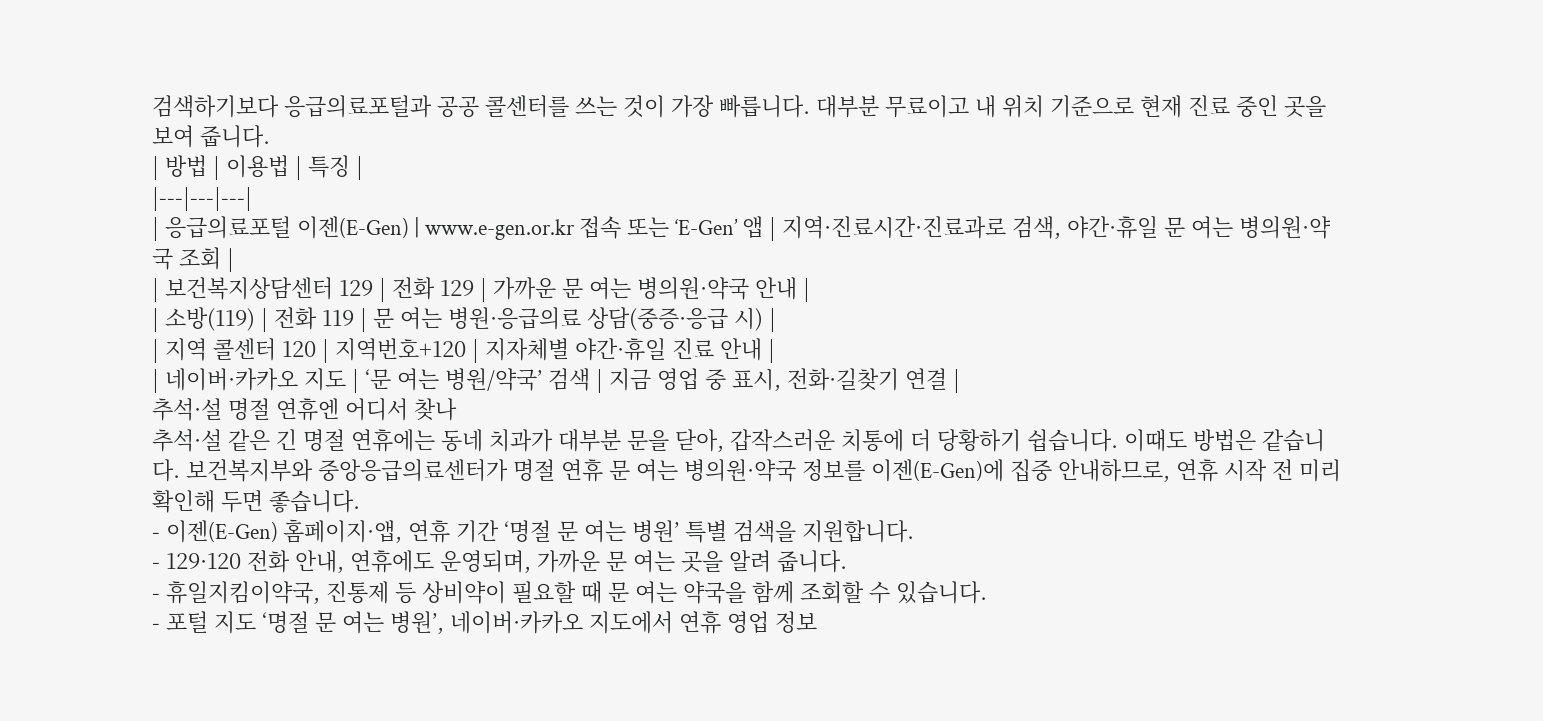검색하기보다 응급의료포털과 공공 콜센터를 쓰는 것이 가장 빠릅니다. 대부분 무료이고 내 위치 기준으로 현재 진료 중인 곳을 보여 줍니다.
| 방법 | 이용법 | 특징 |
|---|---|---|
| 응급의료포털 이젠(E-Gen) | www.e-gen.or.kr 접속 또는 ‘E-Gen’ 앱 | 지역·진료시간·진료과로 검색, 야간·휴일 문 여는 병의원·약국 조회 |
| 보건복지상담센터 129 | 전화 129 | 가까운 문 여는 병의원·약국 안내 |
| 소방(119) | 전화 119 | 문 여는 병원·응급의료 상담(중증·응급 시) |
| 지역 콜센터 120 | 지역번호+120 | 지자체별 야간·휴일 진료 안내 |
| 네이버·카카오 지도 | ‘문 여는 병원/약국’ 검색 | 지금 영업 중 표시, 전화·길찾기 연결 |
추석·설 명절 연휴엔 어디서 찾나
추석·설 같은 긴 명절 연휴에는 동네 치과가 대부분 문을 닫아, 갑작스러운 치통에 더 당황하기 쉽습니다. 이때도 방법은 같습니다. 보건복지부와 중앙응급의료센터가 명절 연휴 문 여는 병의원·약국 정보를 이젠(E-Gen)에 집중 안내하므로, 연휴 시작 전 미리 확인해 두면 좋습니다.
- 이젠(E-Gen) 홈페이지·앱, 연휴 기간 ‘명절 문 여는 병원’ 특별 검색을 지원합니다.
- 129·120 전화 안내, 연휴에도 운영되며, 가까운 문 여는 곳을 알려 줍니다.
- 휴일지킴이약국, 진통제 등 상비약이 필요할 때 문 여는 약국을 함께 조회할 수 있습니다.
- 포털 지도 ‘명절 문 여는 병원’, 네이버·카카오 지도에서 연휴 영업 정보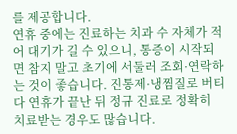를 제공합니다.
연휴 중에는 진료하는 치과 수 자체가 적어 대기가 길 수 있으니, 통증이 시작되면 참지 말고 초기에 서둘러 조회·연락하는 것이 좋습니다. 진통제·냉찜질로 버티다 연휴가 끝난 뒤 정규 진료로 정확히 치료받는 경우도 많습니다.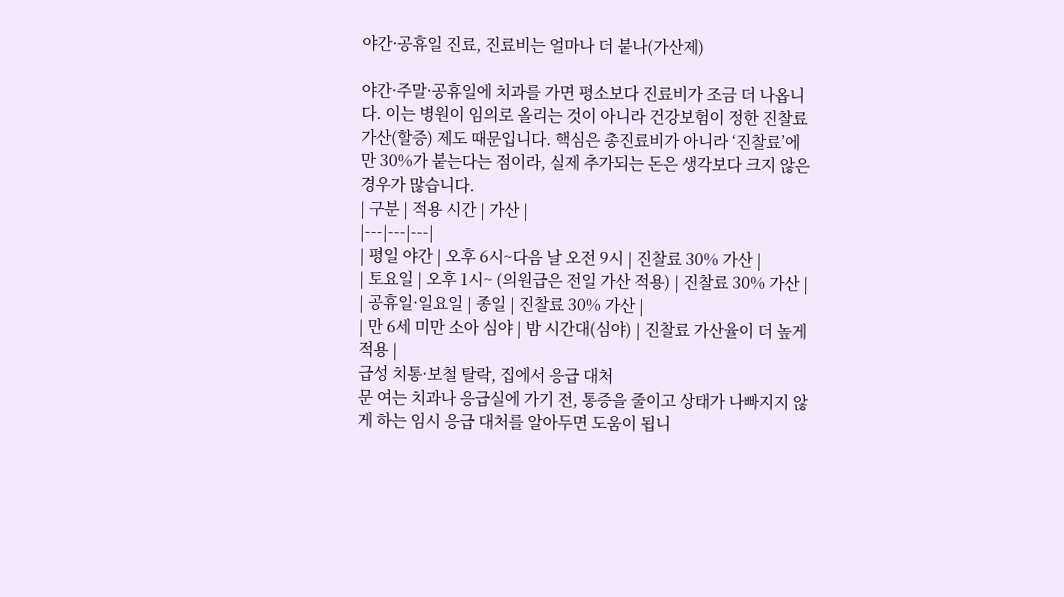야간·공휴일 진료, 진료비는 얼마나 더 붙나(가산제)

야간·주말·공휴일에 치과를 가면 평소보다 진료비가 조금 더 나옵니다. 이는 병원이 임의로 올리는 것이 아니라 건강보험이 정한 진찰료 가산(할증) 제도 때문입니다. 핵심은 총진료비가 아니라 ‘진찰료’에만 30%가 붙는다는 점이라, 실제 추가되는 돈은 생각보다 크지 않은 경우가 많습니다.
| 구분 | 적용 시간 | 가산 |
|---|---|---|
| 평일 야간 | 오후 6시~다음 날 오전 9시 | 진찰료 30% 가산 |
| 토요일 | 오후 1시~ (의원급은 전일 가산 적용) | 진찰료 30% 가산 |
| 공휴일·일요일 | 종일 | 진찰료 30% 가산 |
| 만 6세 미만 소아 심야 | 밤 시간대(심야) | 진찰료 가산율이 더 높게 적용 |
급성 치통·보철 탈락, 집에서 응급 대처
문 여는 치과나 응급실에 가기 전, 통증을 줄이고 상태가 나빠지지 않게 하는 임시 응급 대처를 알아두면 도움이 됩니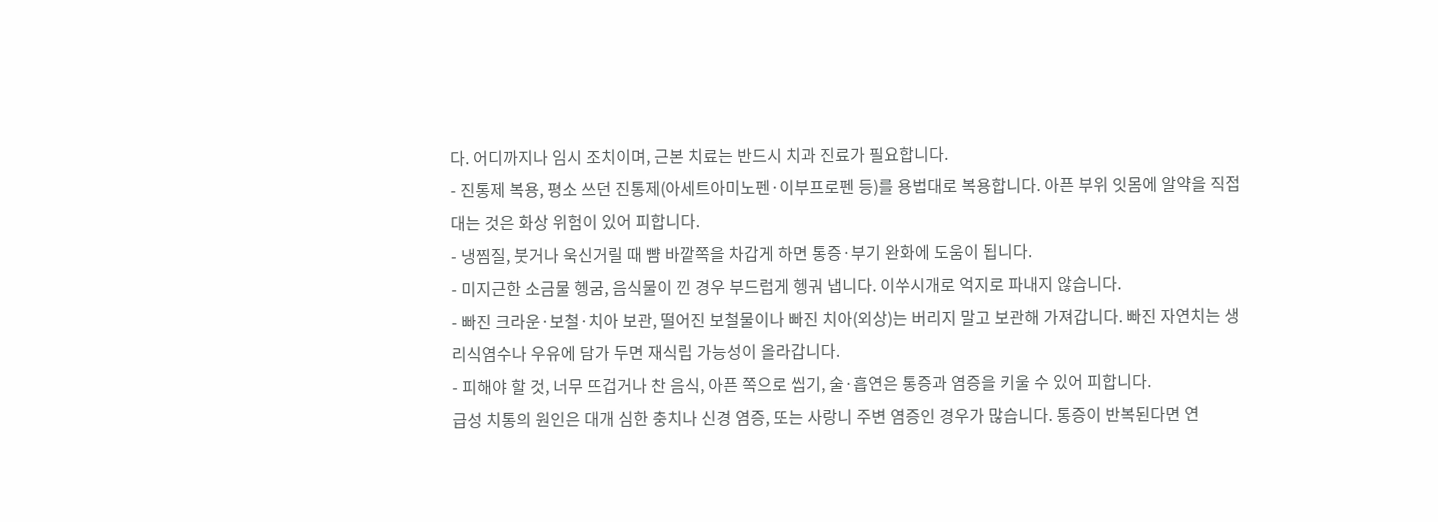다. 어디까지나 임시 조치이며, 근본 치료는 반드시 치과 진료가 필요합니다.
- 진통제 복용, 평소 쓰던 진통제(아세트아미노펜·이부프로펜 등)를 용법대로 복용합니다. 아픈 부위 잇몸에 알약을 직접 대는 것은 화상 위험이 있어 피합니다.
- 냉찜질, 붓거나 욱신거릴 때 뺨 바깥쪽을 차갑게 하면 통증·부기 완화에 도움이 됩니다.
- 미지근한 소금물 헹굼, 음식물이 낀 경우 부드럽게 헹궈 냅니다. 이쑤시개로 억지로 파내지 않습니다.
- 빠진 크라운·보철·치아 보관, 떨어진 보철물이나 빠진 치아(외상)는 버리지 말고 보관해 가져갑니다. 빠진 자연치는 생리식염수나 우유에 담가 두면 재식립 가능성이 올라갑니다.
- 피해야 할 것, 너무 뜨겁거나 찬 음식, 아픈 쪽으로 씹기, 술·흡연은 통증과 염증을 키울 수 있어 피합니다.
급성 치통의 원인은 대개 심한 충치나 신경 염증, 또는 사랑니 주변 염증인 경우가 많습니다. 통증이 반복된다면 연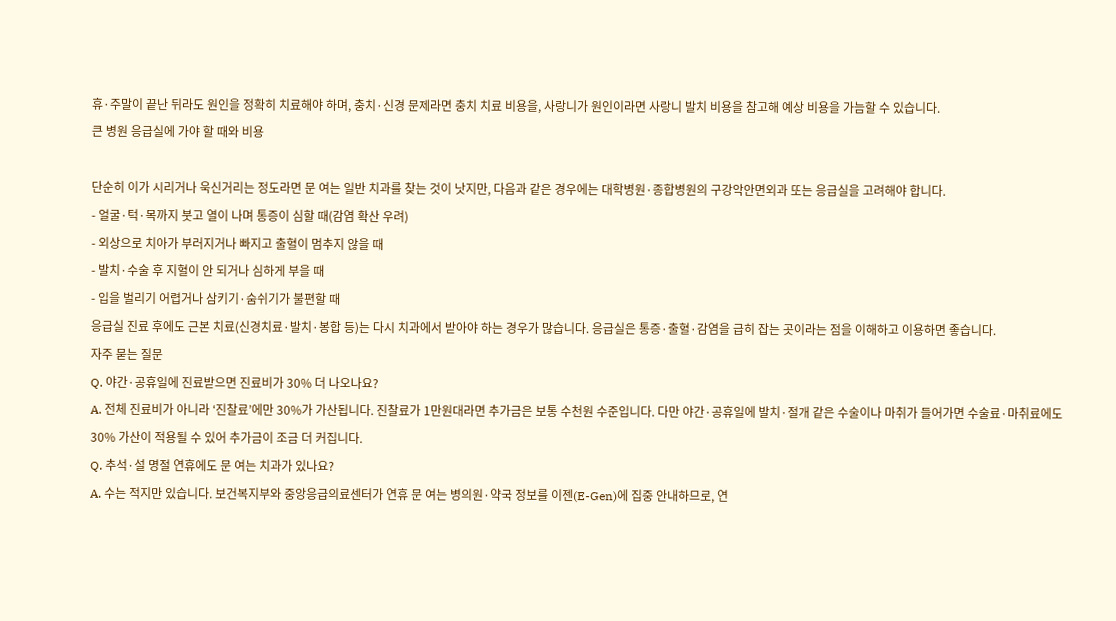휴·주말이 끝난 뒤라도 원인을 정확히 치료해야 하며, 충치·신경 문제라면 충치 치료 비용을, 사랑니가 원인이라면 사랑니 발치 비용을 참고해 예상 비용을 가늠할 수 있습니다.
큰 병원 응급실에 가야 할 때와 비용

단순히 이가 시리거나 욱신거리는 정도라면 문 여는 일반 치과를 찾는 것이 낫지만, 다음과 같은 경우에는 대학병원·종합병원의 구강악안면외과 또는 응급실을 고려해야 합니다.
- 얼굴·턱·목까지 붓고 열이 나며 통증이 심할 때(감염 확산 우려)
- 외상으로 치아가 부러지거나 빠지고 출혈이 멈추지 않을 때
- 발치·수술 후 지혈이 안 되거나 심하게 부을 때
- 입을 벌리기 어렵거나 삼키기·숨쉬기가 불편할 때
응급실 진료 후에도 근본 치료(신경치료·발치·봉합 등)는 다시 치과에서 받아야 하는 경우가 많습니다. 응급실은 통증·출혈·감염을 급히 잡는 곳이라는 점을 이해하고 이용하면 좋습니다.
자주 묻는 질문
Q. 야간·공휴일에 진료받으면 진료비가 30% 더 나오나요?
A. 전체 진료비가 아니라 ‘진찰료’에만 30%가 가산됩니다. 진찰료가 1만원대라면 추가금은 보통 수천원 수준입니다. 다만 야간·공휴일에 발치·절개 같은 수술이나 마취가 들어가면 수술료·마취료에도 30% 가산이 적용될 수 있어 추가금이 조금 더 커집니다.
Q. 추석·설 명절 연휴에도 문 여는 치과가 있나요?
A. 수는 적지만 있습니다. 보건복지부와 중앙응급의료센터가 연휴 문 여는 병의원·약국 정보를 이젠(E-Gen)에 집중 안내하므로, 연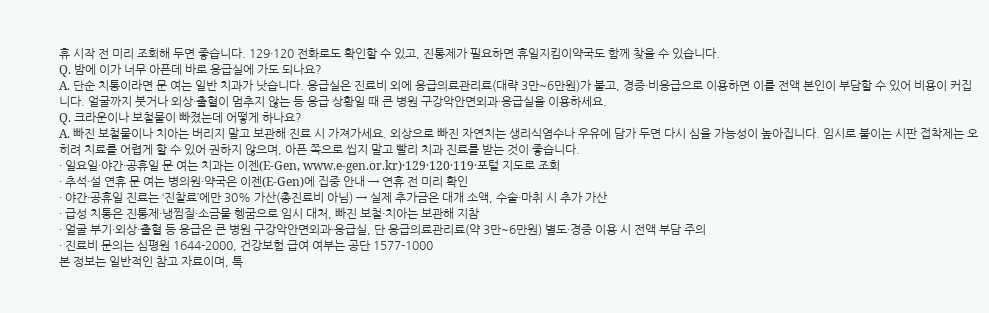휴 시작 전 미리 조회해 두면 좋습니다. 129·120 전화로도 확인할 수 있고, 진통제가 필요하면 휴일지킴이약국도 함께 찾을 수 있습니다.
Q. 밤에 이가 너무 아픈데 바로 응급실에 가도 되나요?
A. 단순 치통이라면 문 여는 일반 치과가 낫습니다. 응급실은 진료비 외에 응급의료관리료(대략 3만~6만원)가 붙고, 경증·비응급으로 이용하면 이를 전액 본인이 부담할 수 있어 비용이 커집니다. 얼굴까지 붓거나 외상·출혈이 멈추지 않는 등 응급 상황일 때 큰 병원 구강악안면외과·응급실을 이용하세요.
Q. 크라운이나 보철물이 빠졌는데 어떻게 하나요?
A. 빠진 보철물이나 치아는 버리지 말고 보관해 진료 시 가져가세요. 외상으로 빠진 자연치는 생리식염수나 우유에 담가 두면 다시 심을 가능성이 높아집니다. 임시로 붙이는 시판 접착제는 오히려 치료를 어렵게 할 수 있어 권하지 않으며, 아픈 쪽으로 씹지 말고 빨리 치과 진료를 받는 것이 좋습니다.
· 일요일·야간·공휴일 문 여는 치과는 이젠(E-Gen, www.e-gen.or.kr)·129·120·119·포털 지도로 조회
· 추석·설 연휴 문 여는 병의원·약국은 이젠(E-Gen)에 집중 안내 → 연휴 전 미리 확인
· 야간·공휴일 진료는 ‘진찰료’에만 30% 가산(총진료비 아님) → 실제 추가금은 대개 소액, 수술·마취 시 추가 가산
· 급성 치통은 진통제·냉찜질·소금물 헹굼으로 임시 대처, 빠진 보철·치아는 보관해 지참
· 얼굴 부기·외상·출혈 등 응급은 큰 병원 구강악안면외과·응급실, 단 응급의료관리료(약 3만~6만원) 별도·경증 이용 시 전액 부담 주의
· 진료비 문의는 심평원 1644-2000, 건강보험 급여 여부는 공단 1577-1000
본 정보는 일반적인 참고 자료이며, 특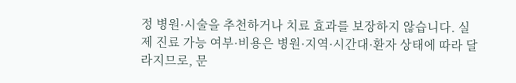정 병원·시술을 추천하거나 치료 효과를 보장하지 않습니다. 실제 진료 가능 여부·비용은 병원·지역·시간대·환자 상태에 따라 달라지므로, 문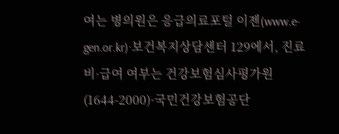여는 병의원은 응급의료포털 이젠(www.e-gen.or.kr)·보건복지상담센터 129에서, 진료비·급여 여부는 건강보험심사평가원(1644-2000)·국민건강보험공단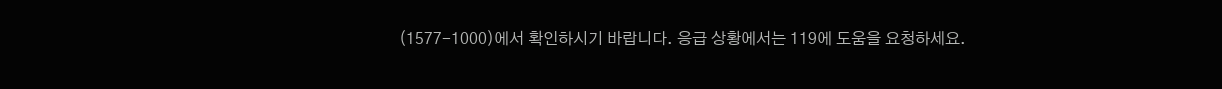(1577-1000)에서 확인하시기 바랍니다. 응급 상황에서는 119에 도움을 요청하세요.